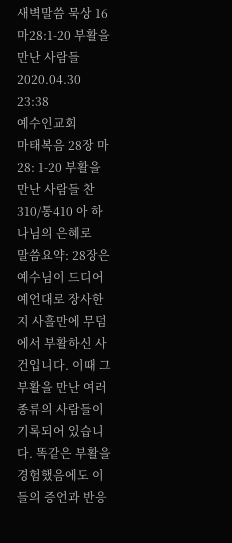새벽말씀 묵상 16 마28:1-20 부활을 만난 사람들
2020.04.30 23:38
예수인교회
마태복음 28장 마28: 1-20 부활을 만난 사람들 찬310/통410 아 하나님의 은혜로
말씀요약: 28장은 예수님이 드디어 예언대로 장사한지 사흘만에 무덤에서 부활하신 사건입니다. 이때 그부활을 만난 여러종류의 사람들이 기록되어 있습니다. 똑같은 부활을 경험했음에도 이들의 증언과 반응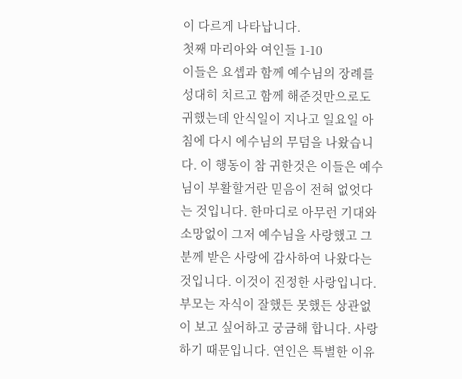이 다르게 나타납니다.
첫째 마리아와 여인들 1-10
이들은 요셉과 함께 예수님의 장례를 성대히 치르고 함께 해준것만으로도 귀했는데 안식일이 지나고 일요일 아침에 다시 에수님의 무덤을 나왔습니다. 이 행동이 참 귀한것은 이들은 예수님이 부활할거란 믿음이 전혀 없엇다는 것입니다. 한마디로 아무런 기대와 소망없이 그저 예수님을 사랑했고 그분께 받은 사랑에 감사하여 나왔다는 것입니다. 이것이 진정한 사랑입니다. 부모는 자식이 잘했든 못했든 상관없이 보고 싶어하고 궁금해 합니다. 사랑하기 때문입니다. 연인은 특별한 이유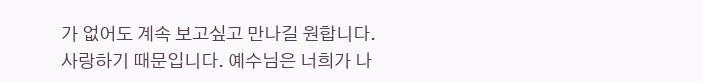가 없어도 계속 보고싶고 만나길 원합니다. 사랑하기 때문입니다. 예수님은 너희가 나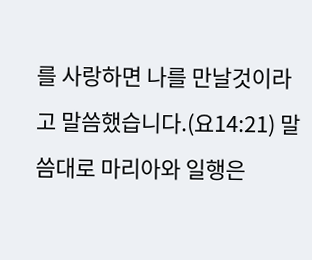를 사랑하면 나를 만날것이라고 말씀했습니다.(요14:21) 말씀대로 마리아와 일행은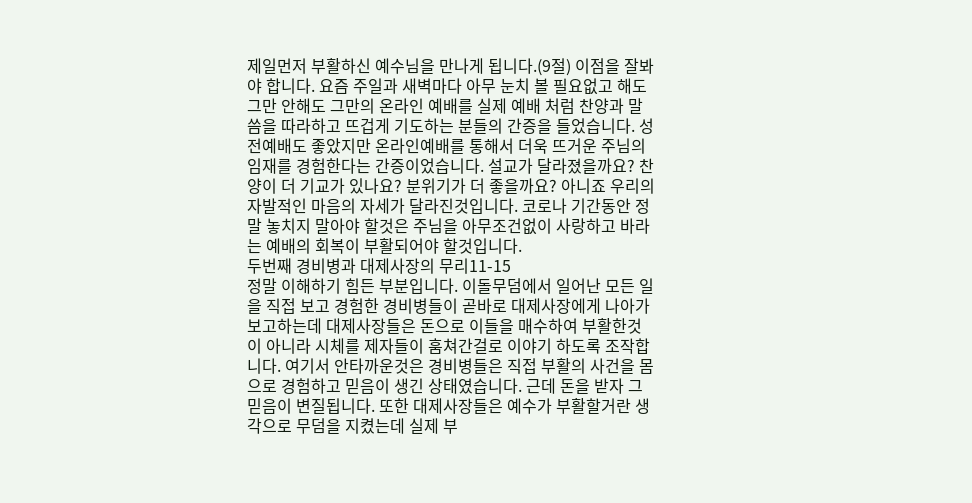제일먼저 부활하신 예수님을 만나게 됩니다.(9절) 이점을 잘봐야 합니다. 요즘 주일과 새벽마다 아무 눈치 볼 필요없고 해도그만 안해도 그만의 온라인 예배를 실제 예배 처럼 찬양과 말씀을 따라하고 뜨겁게 기도하는 분들의 간증을 들었습니다. 성전예배도 좋았지만 온라인예배를 통해서 더욱 뜨거운 주님의 임재를 경험한다는 간증이었습니다. 설교가 달라졌을까요? 찬양이 더 기교가 있나요? 분위기가 더 좋을까요? 아니죠 우리의 자발적인 마음의 자세가 달라진것입니다. 코로나 기간동안 정말 놓치지 말아야 할것은 주님을 아무조건없이 사랑하고 바라는 예배의 회복이 부활되어야 할것입니다.
두번째 경비병과 대제사장의 무리11-15
정말 이해하기 힘든 부분입니다. 이돌무덤에서 일어난 모든 일을 직접 보고 경험한 경비병들이 곧바로 대제사장에게 나아가 보고하는데 대제사장들은 돈으로 이들을 매수하여 부활한것이 아니라 시체를 제자들이 훔쳐간걸로 이야기 하도록 조작합니다. 여기서 안타까운것은 경비병들은 직접 부활의 사건을 몸으로 경험하고 믿음이 생긴 상태였습니다. 근데 돈을 받자 그 믿음이 변질됩니다. 또한 대제사장들은 예수가 부활할거란 생각으로 무덤을 지켰는데 실제 부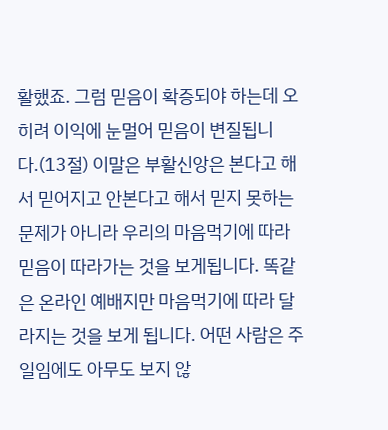활했죠. 그럼 믿음이 확증되야 하는데 오히려 이익에 눈멀어 믿음이 변질됩니다.(13절) 이말은 부활신앙은 본다고 해서 믿어지고 안본다고 해서 믿지 못하는 문제가 아니라 우리의 마음먹기에 따라 믿음이 따라가는 것을 보게됩니다. 똑같은 온라인 예배지만 마음먹기에 따라 달라지는 것을 보게 됩니다. 어떤 사람은 주일임에도 아무도 보지 않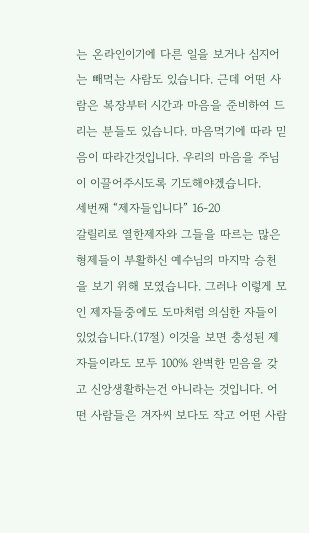는 온라인이기에 다른 일을 보거나 심지어는 빼먹는 사람도 있습니다. 근데 어떤 사람은 복장부터 시간과 마음을 준비하여 드리는 분들도 있습니다. 마음먹기에 따라 믿음이 따라간것입니다. 우리의 마음을 주님이 이끌어주시도록 기도해야겠습니다.
세번째 “제자들입니다” 16-20
갈릴리로 열한제자와 그들을 따르는 많은 형제들이 부활하신 예수님의 마지막 승천을 보기 위해 모였습니다. 그러나 이렇게 모인 제자들중에도 도마처럼 의심한 자들이 있었습니다.(17절) 이것을 보면 충성된 제자들이라도 모두 100% 완벽한 믿음을 갖고 신앙생활하는건 아니라는 것입니다. 어떤 사람들은 겨자씨 보다도 작고 어떤 사람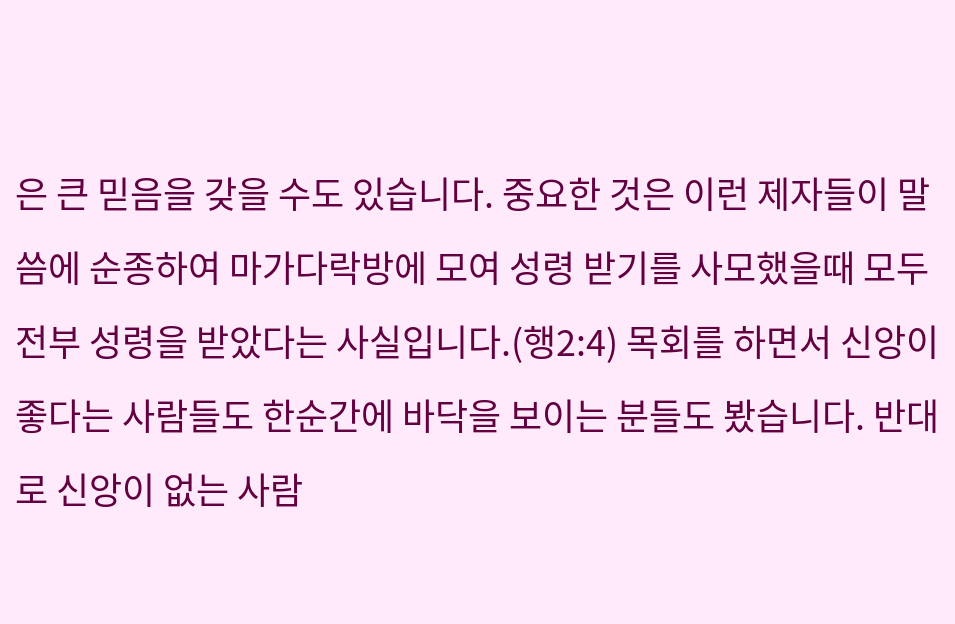은 큰 믿음을 갖을 수도 있습니다. 중요한 것은 이런 제자들이 말씀에 순종하여 마가다락방에 모여 성령 받기를 사모했을때 모두 전부 성령을 받았다는 사실입니다.(행2:4) 목회를 하면서 신앙이 좋다는 사람들도 한순간에 바닥을 보이는 분들도 봤습니다. 반대로 신앙이 없는 사람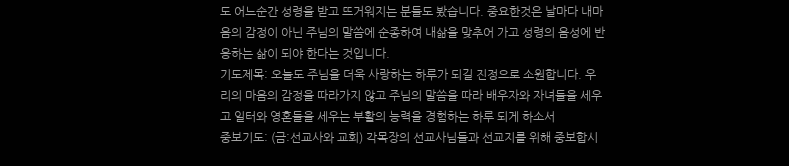도 어느순간 성령을 받고 뜨거워지는 분들도 봤습니다. 중요한것은 날마다 내마음의 감정이 아닌 주님의 말씀에 순종하여 내삶을 맞추어 가고 성령의 음성에 반응하는 삶이 되야 한다는 것입니다.
기도제목: 오늘도 주님을 더욱 사랑하는 하루가 되길 진정으로 소원합니다. 우리의 마음의 감정을 따라가지 않고 주님의 말씀을 따라 배우자와 자녀들을 세우고 일터와 영혼들을 세우는 부활의 능력을 경험하는 하루 되게 하소서
중보기도: (금:선교사와 교회) 각목장의 선교사님들과 선교지를 위해 중보합시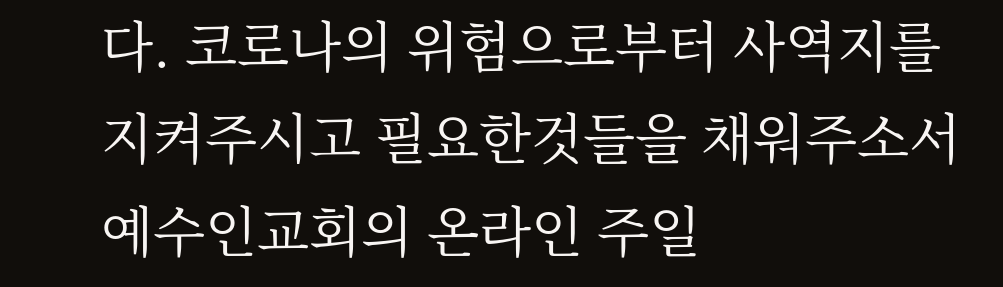다. 코로나의 위험으로부터 사역지를 지켜주시고 필요한것들을 채워주소서 예수인교회의 온라인 주일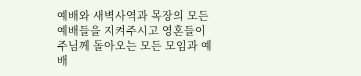예배와 새벽사역과 목장의 모든 예배들을 지켜주시고 영혼들이 주님께 돌아오는 모든 모임과 예배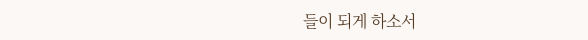들이 되게 하소서